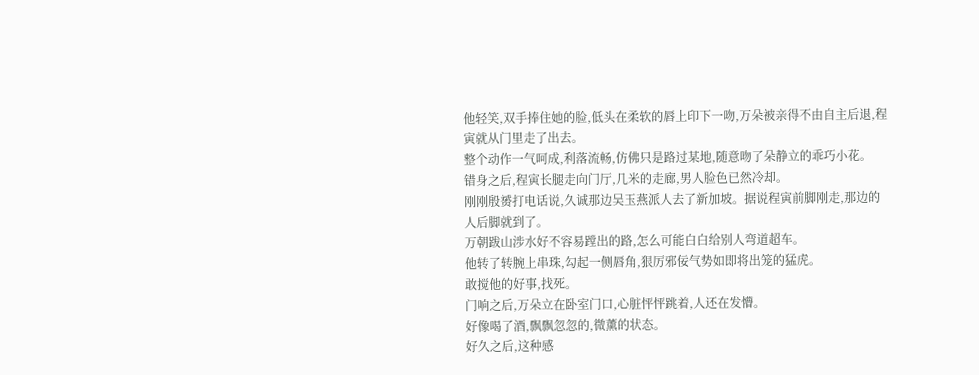他轻笑,双手捧住她的脸,低头在柔软的唇上印下一吻,万朵被亲得不由自主后退,程寅就从门里走了出去。
整个动作一气呵成,利落流畅,仿佛只是路过某地,随意吻了朵静立的乖巧小花。
错身之后,程寅长腿走向门厅,几米的走廊,男人脸色已然冷却。
刚刚殷赟打电话说,久诚那边吴玉燕派人去了新加坡。据说程寅前脚刚走,那边的人后脚就到了。
万朝跋山涉水好不容易蹚出的路,怎么可能白白给别人弯道超车。
他转了转腕上串珠,勾起一侧唇角,狠厉邪佞气势如即将出笼的猛虎。
敢搅他的好事,找死。
门响之后,万朵立在卧室门口,心脏怦怦跳着,人还在发懵。
好像喝了酒,飘飘忽忽的,微薰的状态。
好久之后,这种感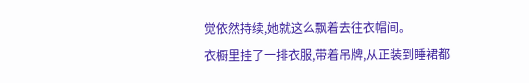觉依然持续,她就这么飘着去往衣帽间。
衣橱里挂了一排衣服,带着吊牌,从正装到睡裙都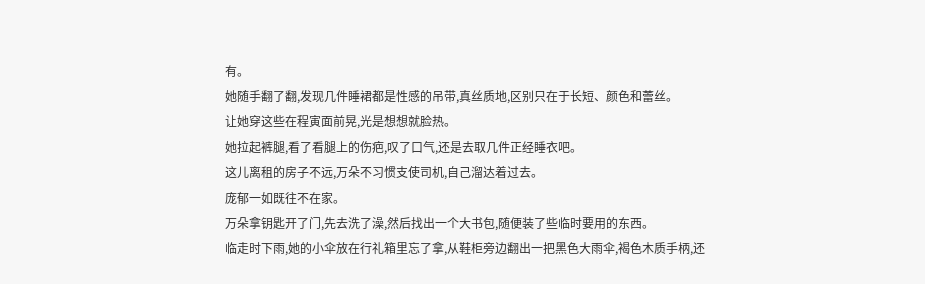有。
她随手翻了翻,发现几件睡裙都是性感的吊带,真丝质地,区别只在于长短、颜色和蕾丝。
让她穿这些在程寅面前晃,光是想想就脸热。
她拉起裤腿,看了看腿上的伤疤,叹了口气,还是去取几件正经睡衣吧。
这儿离租的房子不远,万朵不习惯支使司机,自己溜达着过去。
庞郁一如既往不在家。
万朵拿钥匙开了门,先去洗了澡,然后找出一个大书包,随便装了些临时要用的东西。
临走时下雨,她的小伞放在行礼箱里忘了拿,从鞋柜旁边翻出一把黑色大雨伞,褐色木质手柄,还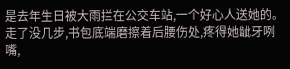是去年生日被大雨拦在公交车站,一个好心人送她的。
走了没几步,书包底端磨擦着后腰伤处,疼得她龇牙咧嘴,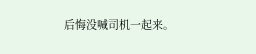后悔没喊司机一起来。